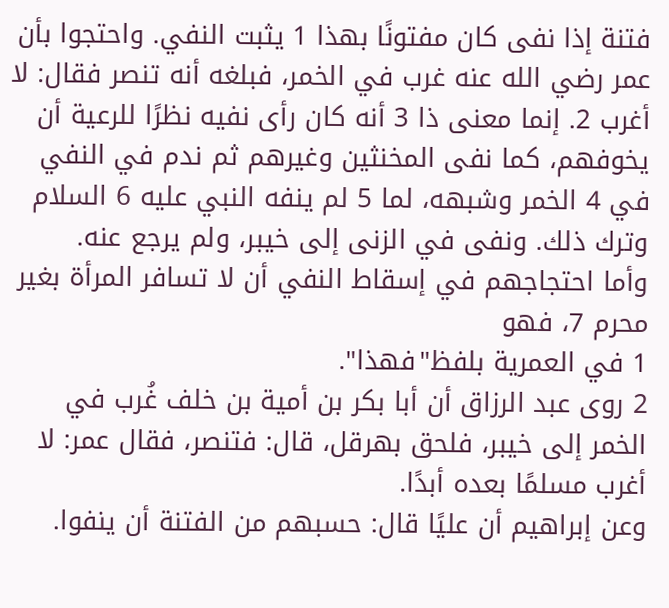فتنة إذا نفى كان مفتونًا بهذا 1 يثبت النفي. واحتجوا بأن عمر رضي الله عنه غرب في الخمر، فبلغه أنه تنصر فقال: لا أغرب 2. إنما معنى ذا 3 أنه كان رأى نفيه نظرًا للرعية أن يخوفهم، كما نفى المخنثين وغيرهم ثم ندم في النفي في 4 الخمر وشبهه، لما 5 لم ينفه النبي عليه 6 السلام وترك ذلك. ونفى في الزنى إلى خيبر، ولم يرجع عنه.
وأما احتجاجهم في إسقاط النفي أن لا تسافر المرأة بغير محرم 7، فهو
1 في العمرية بلفظ"فهذا".
2 روى عبد الرزاق أن أبا بكر بن أمية بن خلف غُرب في الخمر إلى خيبر، فلحق بهرقل، قال: فتنصر، فقال عمر: لا أغرب مسلمًا بعده أبدًا.
وعن إبراهيم أن عليًا قال: حسبهم من الفتنة أن ينفوا.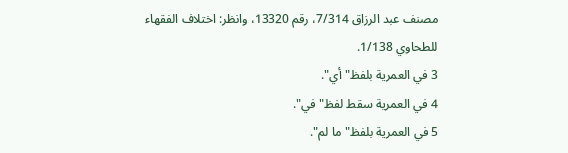مصنف عبد الرزاق 7/314، رقم 13320، وانظر: اختلاف الفقهاء للطحاوي 1/138.
3 في العمرية بلفظ"أي".
4 في العمرية سقط لفظ"في".
5 في العمرية بلفظ"ما لم".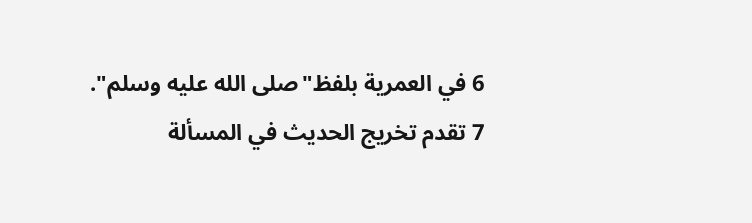6 في العمرية بلفظ"صلى الله عليه وسلم".
7 تقدم تخريج الحديث في المسألة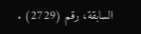السابقة، رقم (2729) .